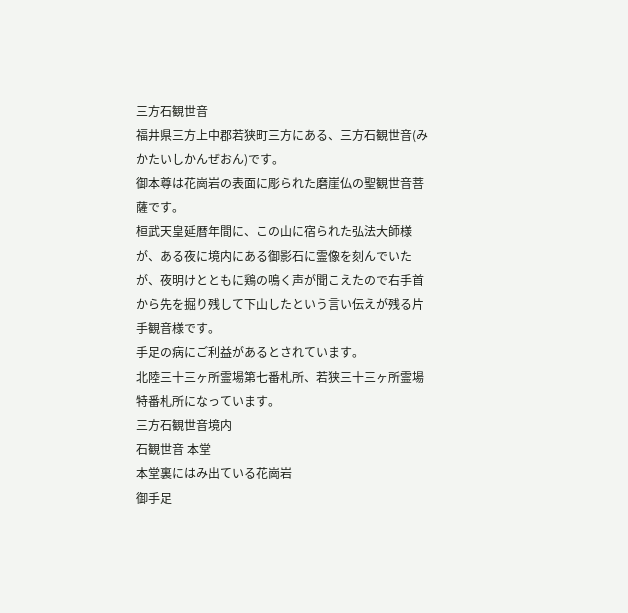三方石観世音
福井県三方上中郡若狭町三方にある、三方石観世音(みかたいしかんぜおん)です。
御本尊は花崗岩の表面に彫られた磨崖仏の聖観世音菩薩です。
桓武天皇延暦年間に、この山に宿られた弘法大師様が、ある夜に境内にある御影石に霊像を刻んでいたが、夜明けとともに鶏の鳴く声が聞こえたので右手首から先を掘り残して下山したという言い伝えが残る片手観音様です。
手足の病にご利益があるとされています。
北陸三十三ヶ所霊場第七番札所、若狭三十三ヶ所霊場特番札所になっています。
三方石観世音境内
石観世音 本堂
本堂裏にはみ出ている花崗岩
御手足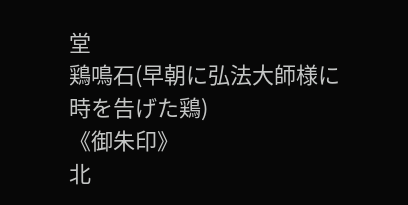堂
鶏鳴石(早朝に弘法大師様に時を告げた鶏)
《御朱印》
北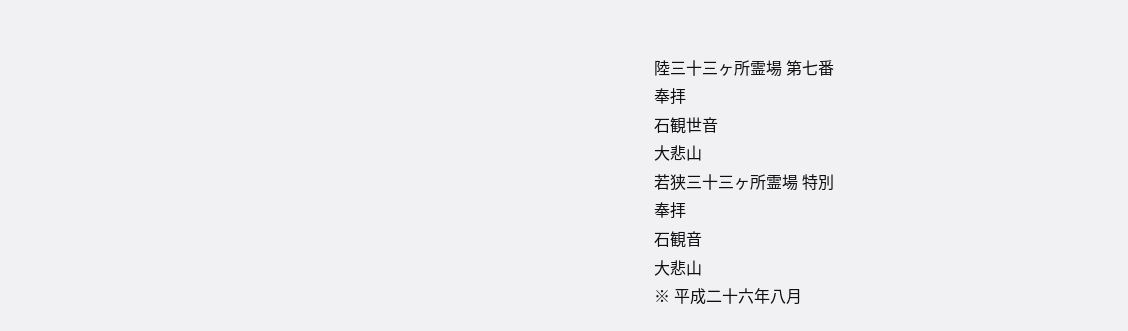陸三十三ヶ所霊場 第七番
奉拝
石観世音
大悲山
若狭三十三ヶ所霊場 特別
奉拝
石観音
大悲山
※ 平成二十六年八月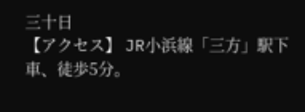三十日
【アクセス】 JR小浜線「三方」駅下車、徒歩5分。